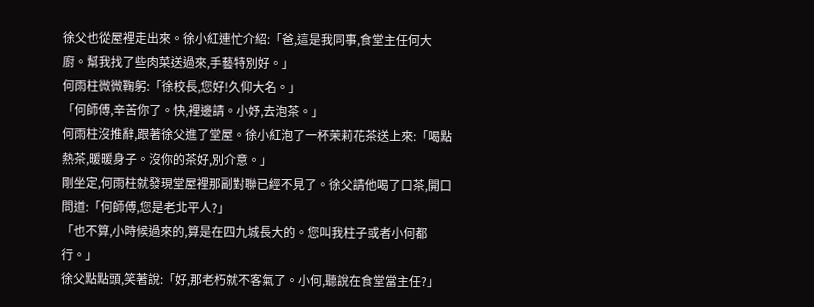徐父也從屋裡走出來。徐小紅連忙介紹:「爸,這是我同事,食堂主任何大廚。幫我找了些肉菜送過來,手藝特別好。」
何雨柱微微鞠躬:「徐校長,您好!久仰大名。」
「何師傅,辛苦你了。快,裡邊請。小妤,去泡茶。」
何雨柱沒推辭,跟著徐父進了堂屋。徐小紅泡了一杯茉莉花茶送上來:「喝點熱茶,暖暖身子。沒你的茶好,別介意。」
剛坐定,何雨柱就發現堂屋裡那副對聯已經不見了。徐父請他喝了口茶,開口問道:「何師傅,您是老北平人?」
「也不算,小時候過來的,算是在四九城長大的。您叫我柱子或者小何都行。」
徐父點點頭,笑著說:「好,那老朽就不客氣了。小何,聽說在食堂當主任?」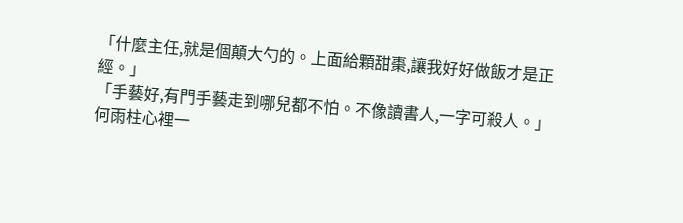「什麼主任,就是個顛大勺的。上面給顆甜棗,讓我好好做飯才是正經。」
「手藝好,有門手藝走到哪兒都不怕。不像讀書人,一字可殺人。」
何雨柱心裡一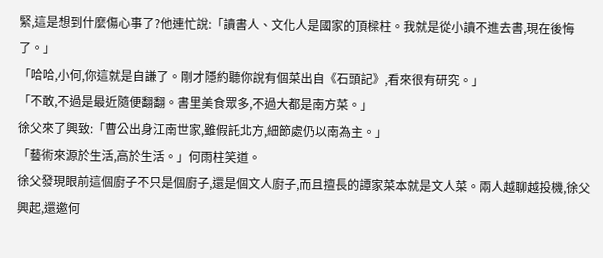緊,這是想到什麼傷心事了?他連忙說:「讀書人、文化人是國家的頂樑柱。我就是從小讀不進去書,現在後悔了。」
「哈哈,小何,你這就是自謙了。剛才隱約聽你說有個菜出自《石頭記》,看來很有研究。」
「不敢,不過是最近隨便翻翻。書里美食眾多,不過大都是南方菜。」
徐父來了興致:「曹公出身江南世家,雖假託北方,細節處仍以南為主。」
「藝術來源於生活,高於生活。」何雨柱笑道。
徐父發現眼前這個廚子不只是個廚子,還是個文人廚子,而且擅長的譚家菜本就是文人菜。兩人越聊越投機,徐父興起,還邀何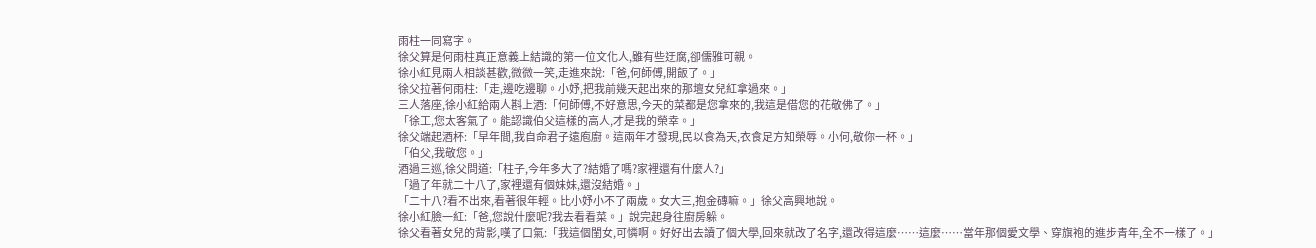雨柱一同寫字。
徐父算是何雨柱真正意義上結識的第一位文化人,雖有些迂腐,卻儒雅可親。
徐小紅見兩人相談甚歡,微微一笑,走進來說:「爸,何師傅,開飯了。」
徐父拉著何雨柱:「走,邊吃邊聊。小妤,把我前幾天起出來的那壇女兒紅拿過來。」
三人落座,徐小紅給兩人斟上酒:「何師傅,不好意思,今天的菜都是您拿來的,我這是借您的花敬佛了。」
「徐工,您太客氣了。能認識伯父這樣的高人,才是我的榮幸。」
徐父端起酒杯:「早年間,我自命君子遠庖廚。這兩年才發現,民以食為天,衣食足方知榮辱。小何,敬你一杯。」
「伯父,我敬您。」
酒過三巡,徐父問道:「柱子,今年多大了?結婚了嗎?家裡還有什麼人?」
「過了年就二十八了,家裡還有個妹妹,還沒結婚。」
「二十八?看不出來,看著很年輕。比小妤小不了兩歲。女大三,抱金磚嘛。」徐父高興地說。
徐小紅臉一紅:「爸,您說什麼呢?我去看看菜。」說完起身往廚房躲。
徐父看著女兒的背影,嘆了口氣:「我這個閨女,可憐啊。好好出去讀了個大學,回來就改了名字,還改得這麼……這麼……當年那個愛文學、穿旗袍的進步青年,全不一樣了。」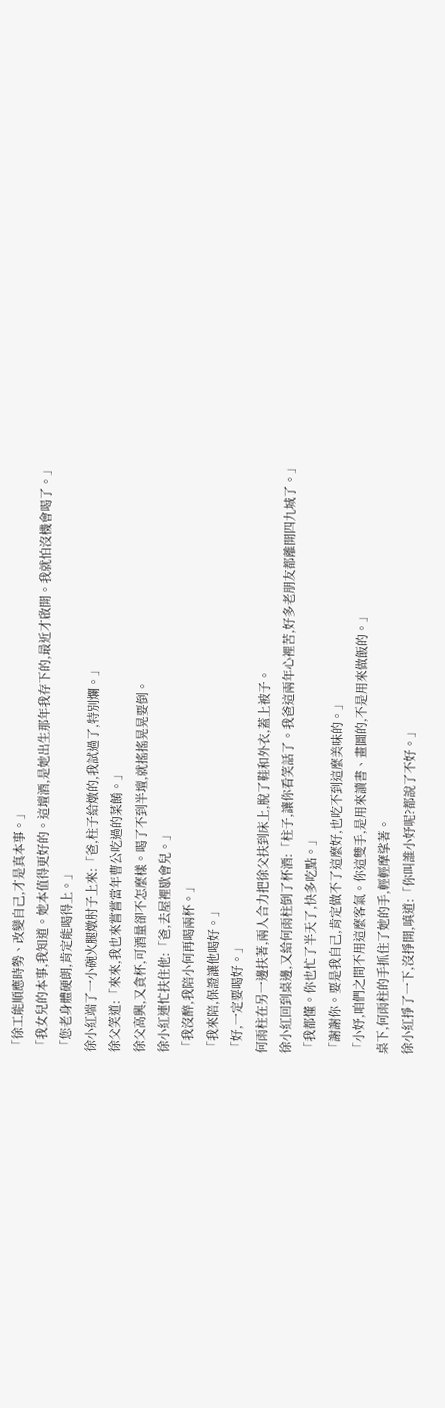「徐工能順應時勢、改變自己,才是真本事。」
「我女兒的本事,我知道。她本值得更好的。這壇酒,是她出生那年我存下的,最近才啟開。我就怕沒機會喝了。」
「您老身體硬朗,肯定能喝得上。」
徐小紅端了一小碗火腿燉肘子上來:「爸,柱子給燉的,我試過了,特別爛。」
徐父笑道:「來來,我也來嘗嘗當年曹公吃過的菜餚。」
徐父高興,又貪杯,可酒量卻不怎麼樣。喝了不到半壇,就搖搖晃晃要倒。
徐小紅連忙扶住他:「爸,去屋裡歇會兒。」
「我沒醉,我陪小何再喝兩杯。」
「我來陪,保證讓他喝好。」
「好,一定要喝好。」
何雨柱在另一邊扶著,兩人合力把徐父扶到床上,脫了鞋和外衣,蓋上被子。
徐小紅回到桌邊,又給何雨柱倒了杯酒:「柱子,讓你看笑話了。我爸這兩年心裡苦,好多老朋友都離開四九城了。」
「我都懂。你也忙了半天了,快多吃點。」
「謝謝你。要是我自己,肯定做不了這麼好,也吃不到這麼美味的。」
「小妤,咱們之間不用這麼客氣。你這雙手,是用來讀書、畫圖的,不是用來做飯的。」
桌下,何雨柱的手抓住了她的手,輕輕摩挲著。
徐小紅掙了一下,沒掙開,嗔道:「你叫誰小妤呢?都說了不好。」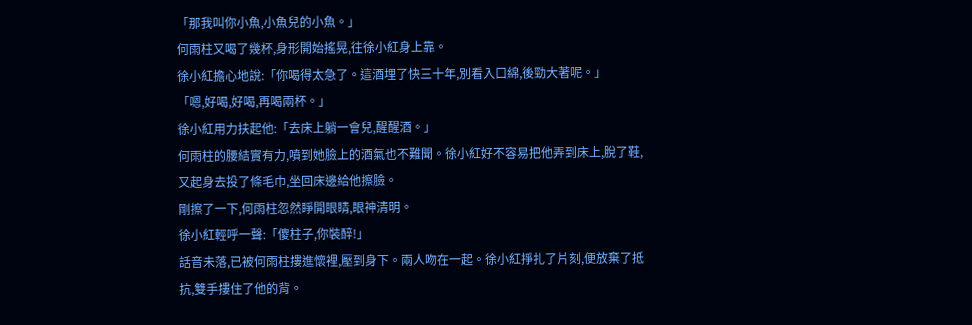「那我叫你小魚,小魚兒的小魚。」
何雨柱又喝了幾杯,身形開始搖晃,往徐小紅身上靠。
徐小紅擔心地說:「你喝得太急了。這酒埋了快三十年,別看入口綿,後勁大著呢。」
「嗯,好喝,好喝,再喝兩杯。」
徐小紅用力扶起他:「去床上躺一會兒,醒醒酒。」
何雨柱的腰結實有力,噴到她臉上的酒氣也不難聞。徐小紅好不容易把他弄到床上,脫了鞋,又起身去投了條毛巾,坐回床邊給他擦臉。
剛擦了一下,何雨柱忽然睜開眼睛,眼神清明。
徐小紅輕呼一聲:「傻柱子,你裝醉!」
話音未落,已被何雨柱摟進懷裡,壓到身下。兩人吻在一起。徐小紅掙扎了片刻,便放棄了抵抗,雙手摟住了他的背。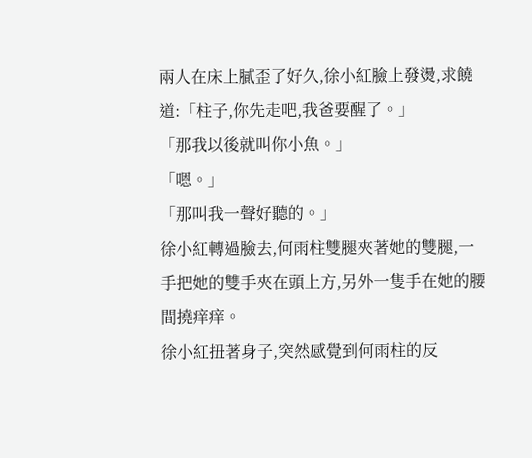兩人在床上膩歪了好久,徐小紅臉上發燙,求饒道:「柱子,你先走吧,我爸要醒了。」
「那我以後就叫你小魚。」
「嗯。」
「那叫我一聲好聽的。」
徐小紅轉過臉去,何雨柱雙腿夾著她的雙腿,一手把她的雙手夾在頭上方,另外一隻手在她的腰間撓痒痒。
徐小紅扭著身子,突然感覺到何雨柱的反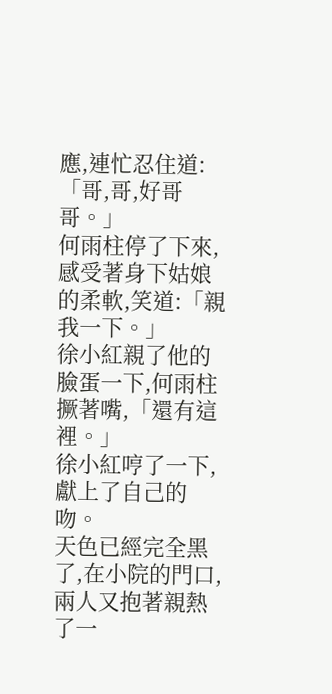應,連忙忍住道:「哥,哥,好哥哥。」
何雨柱停了下來,感受著身下姑娘的柔軟,笑道:「親我一下。」
徐小紅親了他的臉蛋一下,何雨柱撅著嘴,「還有這裡。」
徐小紅哼了一下,獻上了自己的吻。
天色已經完全黑了,在小院的門口,兩人又抱著親熱了一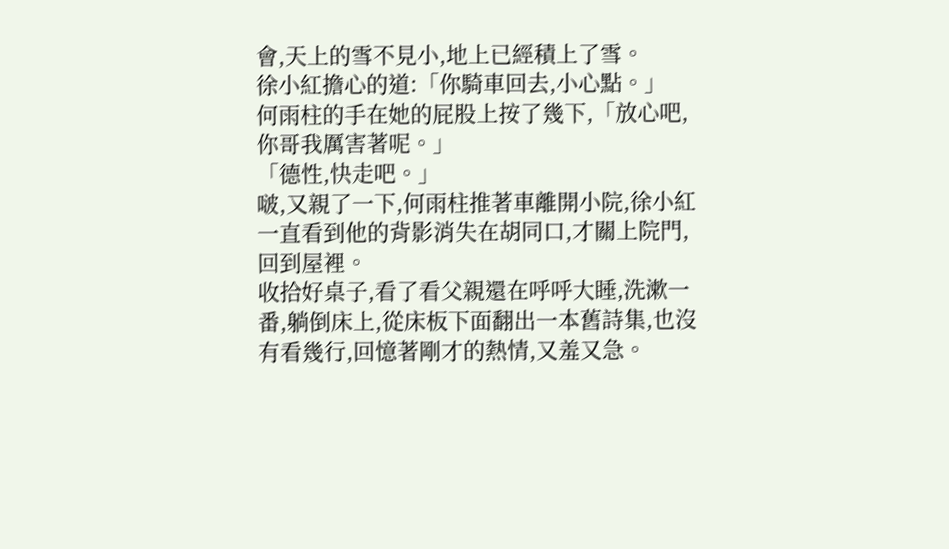會,天上的雪不見小,地上已經積上了雪。
徐小紅擔心的道:「你騎車回去,小心點。」
何雨柱的手在她的屁股上按了幾下,「放心吧,你哥我厲害著呢。」
「德性,快走吧。」
啵,又親了一下,何雨柱推著車離開小院,徐小紅一直看到他的背影消失在胡同口,才關上院門,回到屋裡。
收拾好桌子,看了看父親還在呼呼大睡,洗漱一番,躺倒床上,從床板下面翻出一本舊詩集,也沒有看幾行,回憶著剛才的熱情,又羞又急。